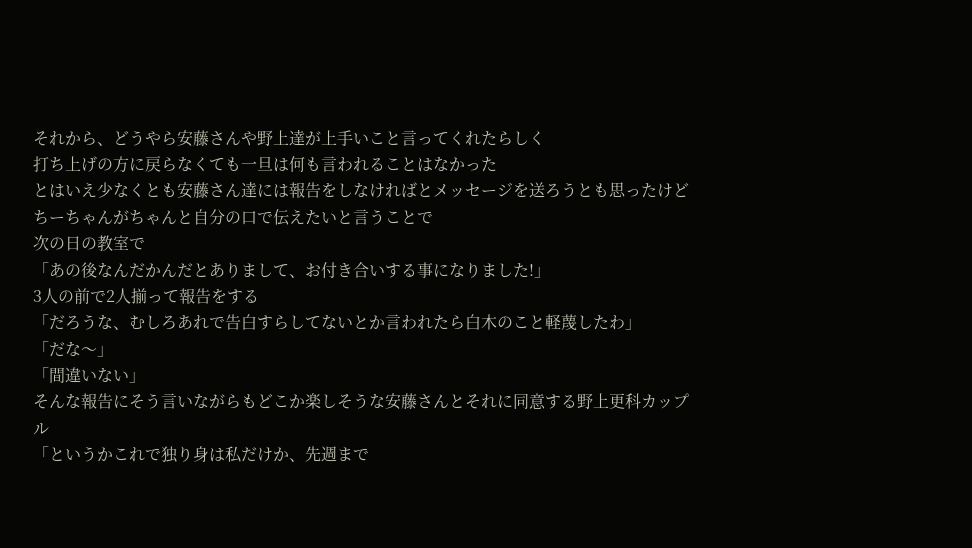それから、どうやら安藤さんや野上達が上手いこと言ってくれたらしく
打ち上げの方に戻らなくても一旦は何も言われることはなかった
とはいえ少なくとも安藤さん達には報告をしなければとメッセージを送ろうとも思ったけど
ちーちゃんがちゃんと自分の口で伝えたいと言うことで
次の日の教室で
「あの後なんだかんだとありまして、お付き合いする事になりました!」
3人の前で2人揃って報告をする
「だろうな、むしろあれで告白すらしてないとか言われたら白木のこと軽蔑したわ」
「だな〜」
「間違いない」
そんな報告にそう言いながらもどこか楽しそうな安藤さんとそれに同意する野上更科カップル
「というかこれで独り身は私だけか、先週まで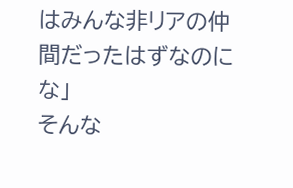はみんな非リアの仲間だったはずなのにな」
そんな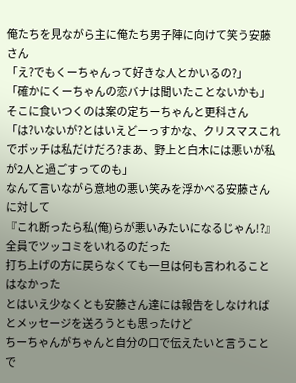俺たちを見ながら主に俺たち男子陣に向けて笑う安藤さん
「え?でもくーちゃんって好きな人とかいるの?」
「確かにくーちゃんの恋バナは聞いたことないかも」
そこに食いつくのは案の定ちーちゃんと更科さん
「は?いないが?とはいえどーっすかな、クリスマスこれでボッチは私だけだろ?まあ、野上と白木には悪いが私が2人と過ごすってのも」
なんて言いながら意地の悪い笑みを浮かべる安藤さんに対して
『これ断ったら私(俺)らが悪いみたいになるじゃん!?』
全員でツッコミをいれるのだった
打ち上げの方に戻らなくても一旦は何も言われることはなかった
とはいえ少なくとも安藤さん達には報告をしなければとメッセージを送ろうとも思ったけど
ちーちゃんがちゃんと自分の口で伝えたいと言うことで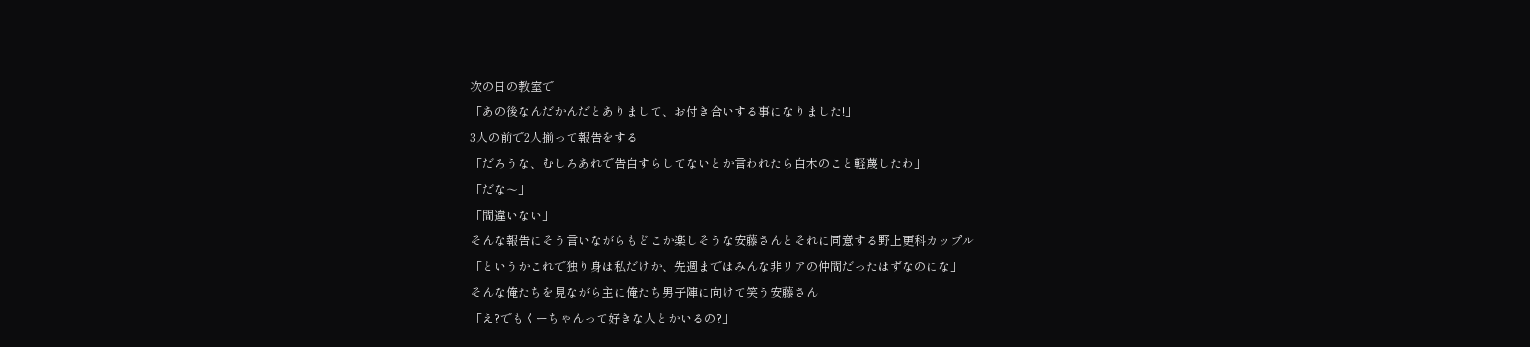次の日の教室で
「あの後なんだかんだとありまして、お付き合いする事になりました!」
3人の前で2人揃って報告をする
「だろうな、むしろあれで告白すらしてないとか言われたら白木のこと軽蔑したわ」
「だな〜」
「間違いない」
そんな報告にそう言いながらもどこか楽しそうな安藤さんとそれに同意する野上更科カップル
「というかこれで独り身は私だけか、先週まではみんな非リアの仲間だったはずなのにな」
そんな俺たちを見ながら主に俺たち男子陣に向けて笑う安藤さん
「え?でもくーちゃんって好きな人とかいるの?」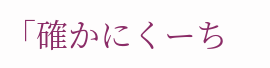「確かにくーち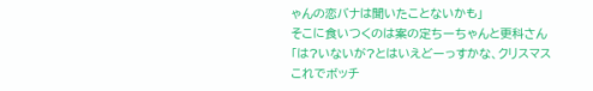ゃんの恋バナは聞いたことないかも」
そこに食いつくのは案の定ちーちゃんと更科さん
「は?いないが?とはいえどーっすかな、クリスマスこれでボッチ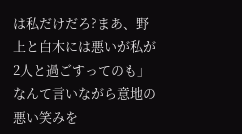は私だけだろ?まあ、野上と白木には悪いが私が2人と過ごすってのも」
なんて言いながら意地の悪い笑みを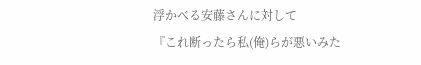浮かべる安藤さんに対して
『これ断ったら私(俺)らが悪いみた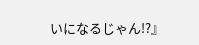いになるじゃん!?』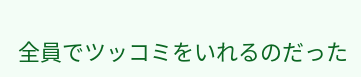全員でツッコミをいれるのだった